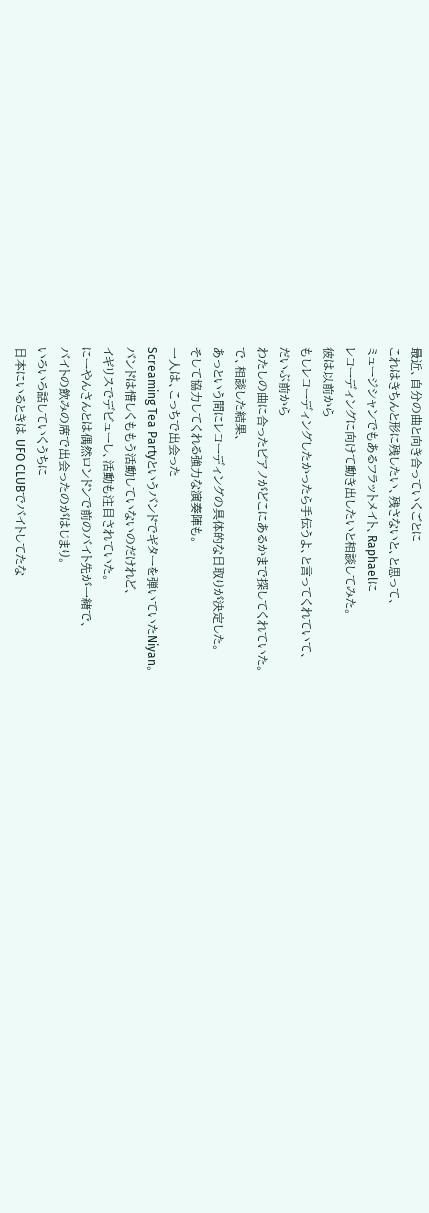最近、自分の曲と向き合っていくごとに
これはきちんと形に残したい、残さないと、と思って、
ミュージシャンでもあるフラットメイト、Raphaelに
レコーディングに向けて動き出したいと相談してみた。
彼は以前から
もしレコーディングしたかったら手伝うよ、と言ってくれていて、
だいぶ前から
わたしの曲に合ったピアノがどこにあるかまで探してくれていた。
で、相談した結果、
あっという間にレコーディングの具体的な日取りが決定した。
そして協力してくれる強力な演奏陣も。
一人は、こっちで出会った
Screaming Tea Partyというバンドでギターを弾いていたNiyan。
バンドは惜しくももう活動していないのだけれど、
イギリスでデビューし、活動も注目されていた。
にーやんさんとは偶然ロンドンで前のバイト先が一緒で、
バイトの飲みの席で出会ったのがはじまり。
いろいろ話していくうちに
日本にいるときは UFO CLUBでバイトしてたな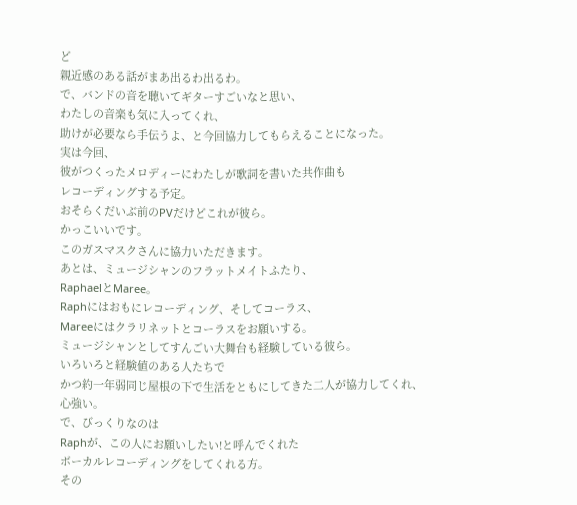ど
親近感のある話がまあ出るわ出るわ。
で、バンドの音を聴いてギターすごいなと思い、
わたしの音楽も気に入ってくれ、
助けが必要なら手伝うよ、と今回協力してもらえることになった。
実は今回、
彼がつくったメロディーにわたしが歌詞を書いた共作曲も
レコーディングする予定。
おそらくだいぶ前のPVだけどこれが彼ら。
かっこいいです。
このガスマスクさんに協力いただきます。
あとは、ミュージシャンのフラットメイトふたり、
RaphaelとMaree。
Raphにはおもにレコーディング、そしてコーラス、
Mareeにはクラリネットとコーラスをお願いする。
ミュージシャンとしてすんごい大舞台も経験している彼ら。
いろいろと経験値のある人たちで
かつ約一年弱同じ屋根の下で生活をともにしてきた二人が協力してくれ、
心強い。
で、びっくりなのは
Raphが、この人にお願いしたい!と呼んでくれた
ボーカルレコーディングをしてくれる方。
その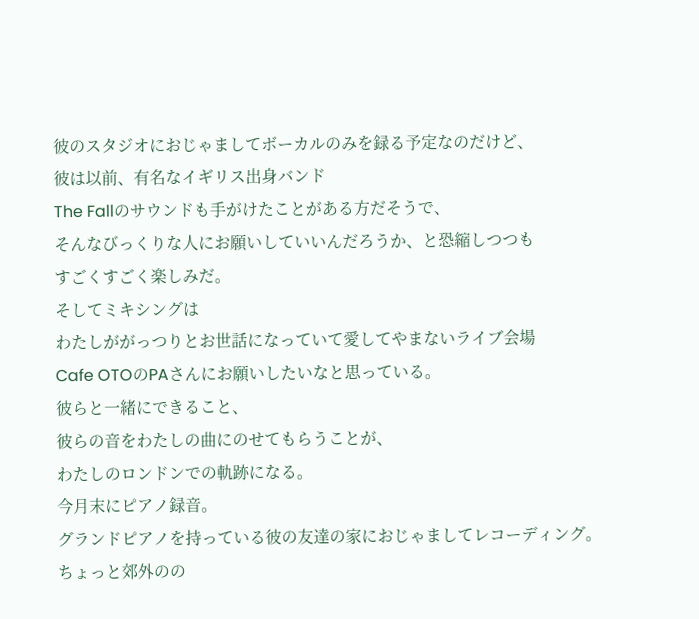彼のスタジオにおじゃましてボーカルのみを録る予定なのだけど、
彼は以前、有名なイギリス出身バンド
The Fallのサウンドも手がけたことがある方だそうで、
そんなびっくりな人にお願いしていいんだろうか、と恐縮しつつも
すごくすごく楽しみだ。
そしてミキシングは
わたしががっつりとお世話になっていて愛してやまないライブ会場
Cafe OTOのPAさんにお願いしたいなと思っている。
彼らと一緒にできること、
彼らの音をわたしの曲にのせてもらうことが、
わたしのロンドンでの軌跡になる。
今月末にピアノ録音。
グランドピアノを持っている彼の友達の家におじゃましてレコーディング。
ちょっと郊外のの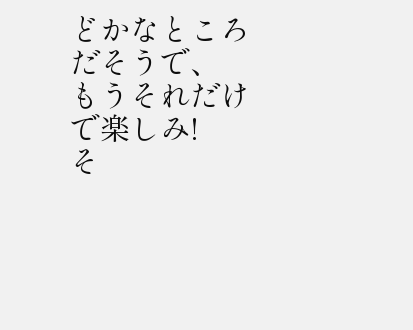どかなところだそうで、
もうそれだけで楽しみ!
そ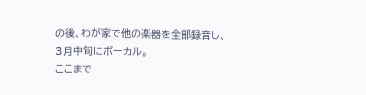の後、わが家で他の楽器を全部録音し、
3月中旬にボーカル。
ここまで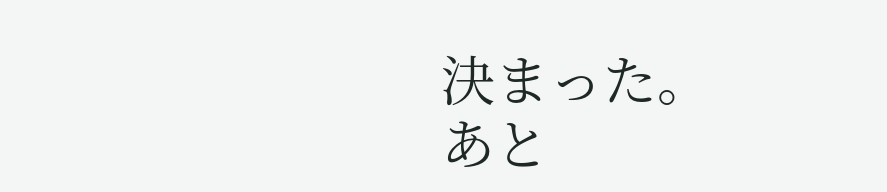決まった。
あと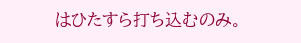はひたすら打ち込むのみ。